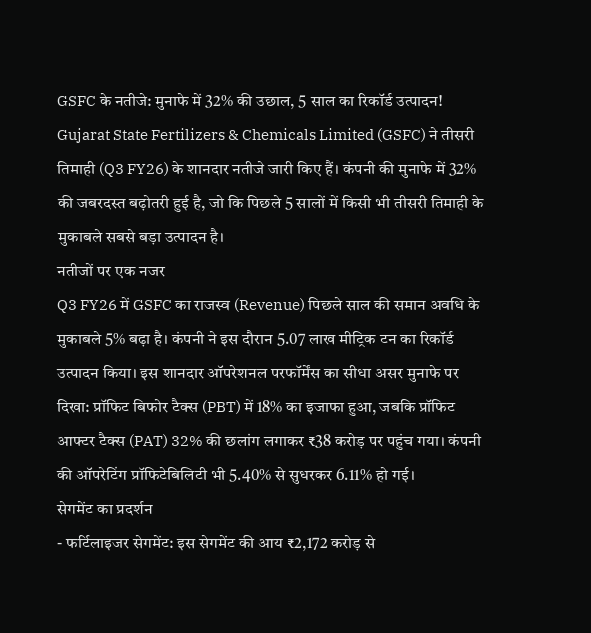GSFC के नतीजे: मुनाफे में 32% की उछाल, 5 साल का रिकॉर्ड उत्पादन!
Gujarat State Fertilizers & Chemicals Limited (GSFC) ने तीसरी तिमाही (Q3 FY26) के शानदार नतीजे जारी किए हैं। कंपनी की मुनाफे में 32% की जबरदस्त बढ़ोतरी हुई है, जो कि पिछले 5 सालों में किसी भी तीसरी तिमाही के मुकाबले सबसे बड़ा उत्पादन है।
नतीजों पर एक नजर
Q3 FY26 में GSFC का राजस्व (Revenue) पिछले साल की समान अवधि के मुकाबले 5% बढ़ा है। कंपनी ने इस दौरान 5.07 लाख मीट्रिक टन का रिकॉर्ड उत्पादन किया। इस शानदार ऑपरेशनल परफॉर्मेंस का सीधा असर मुनाफे पर दिखा: प्रॉफिट बिफोर टैक्स (PBT) में 18% का इजाफा हुआ, जबकि प्रॉफिट आफ्टर टैक्स (PAT) 32% की छलांग लगाकर ₹38 करोड़ पर पहुंच गया। कंपनी की ऑपरेटिंग प्रॉफिटेबिलिटी भी 5.40% से सुधरकर 6.11% हो गई।
सेगमेंट का प्रदर्शन
- फर्टिलाइजर सेगमेंट: इस सेगमेंट की आय ₹2,172 करोड़ से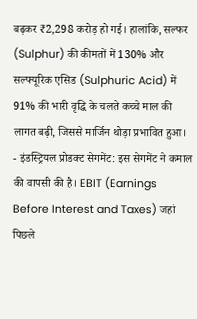बढ़कर ₹2,298 करोड़ हो गई। हालांकि, सल्फर (Sulphur) की कीमतों में 130% और सल्फ्यूरिक एसिड (Sulphuric Acid) में 91% की भारी वृद्धि के चलते कच्चे माल की लागत बढ़ी, जिससे मार्जिन थोड़ा प्रभावित हुआ।
- इंडस्ट्रियल प्रोडक्ट सेगमेंट: इस सेगमेंट ने कमाल की वापसी की है। EBIT (Earnings Before Interest and Taxes) जहां पिछले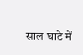साल घाटे में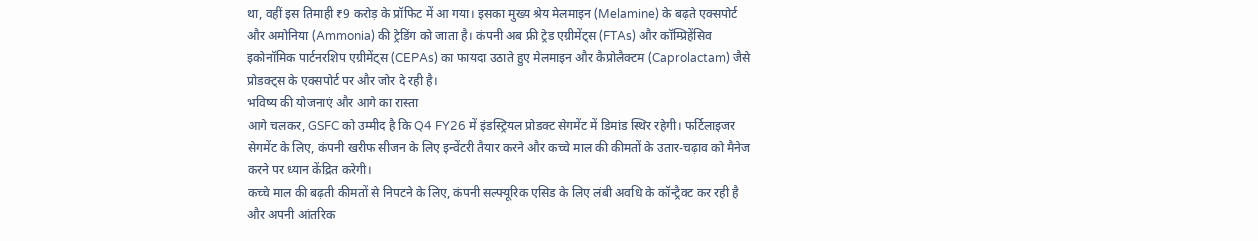था, वहीं इस तिमाही ₹9 करोड़ के प्रॉफिट में आ गया। इसका मुख्य श्रेय मेलमाइन (Melamine) के बढ़ते एक्सपोर्ट और अमोनिया (Ammonia) की ट्रेडिंग को जाता है। कंपनी अब फ्री ट्रेड एग्रीमेंट्स (FTAs) और कॉम्प्रिहेंसिव इकोनॉमिक पार्टनरशिप एग्रीमेंट्स (CEPAs) का फायदा उठाते हुए मेलमाइन और कैप्रोलैक्टम (Caprolactam) जैसे प्रोडक्ट्स के एक्सपोर्ट पर और जोर दे रही है।
भविष्य की योजनाएं और आगे का रास्ता
आगे चलकर, GSFC को उम्मीद है कि Q4 FY26 में इंडस्ट्रियल प्रोडक्ट सेगमेंट में डिमांड स्थिर रहेगी। फर्टिलाइजर सेगमेंट के लिए, कंपनी खरीफ सीजन के लिए इन्वेंटरी तैयार करने और कच्चे माल की कीमतों के उतार-चढ़ाव को मैनेज करने पर ध्यान केंद्रित करेगी।
कच्चे माल की बढ़ती कीमतों से निपटने के लिए, कंपनी सल्फ्यूरिक एसिड के लिए लंबी अवधि के कॉन्ट्रैक्ट कर रही है और अपनी आंतरिक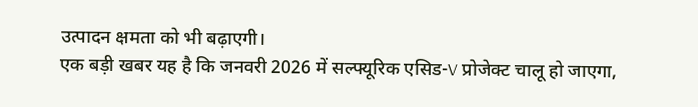उत्पादन क्षमता को भी बढ़ाएगी।
एक बड़ी खबर यह है कि जनवरी 2026 में सल्फ्यूरिक एसिड-V प्रोजेक्ट चालू हो जाएगा,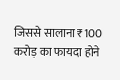जिससे सालाना ₹100 करोड़ का फायदा होने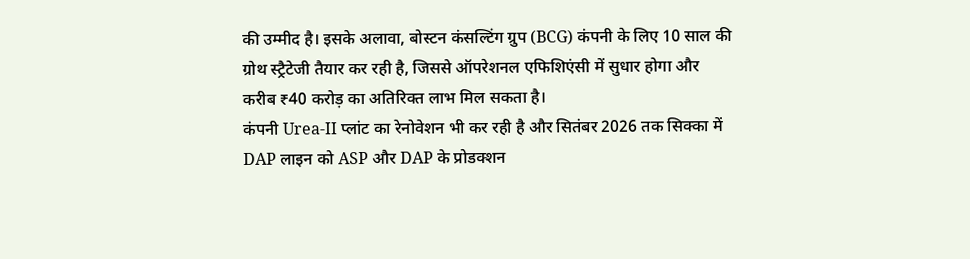की उम्मीद है। इसके अलावा, बोस्टन कंसल्टिंग ग्रुप (BCG) कंपनी के लिए 10 साल की ग्रोथ स्ट्रैटेजी तैयार कर रही है, जिससे ऑपरेशनल एफिशिएंसी में सुधार होगा और करीब ₹40 करोड़ का अतिरिक्त लाभ मिल सकता है।
कंपनी Urea-II प्लांट का रेनोवेशन भी कर रही है और सितंबर 2026 तक सिक्का में DAP लाइन को ASP और DAP के प्रोडक्शन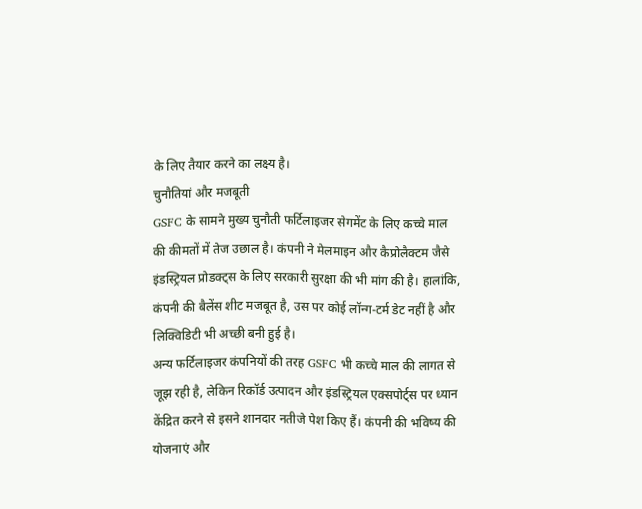के लिए तैयार करने का लक्ष्य है।
चुनौतियां और मजबूती
GSFC के सामने मुख्य चुनौती फर्टिलाइजर सेगमेंट के लिए कच्चे माल की कीमतों में तेज उछाल है। कंपनी ने मेलमाइन और कैप्रोलैक्टम जैसे इंडस्ट्रियल प्रोडक्ट्स के लिए सरकारी सुरक्षा की भी मांग की है। हालांकि, कंपनी की बैलेंस शीट मजबूत है, उस पर कोई लॉन्ग-टर्म डेट नहीं है और लिक्विडिटी भी अच्छी बनी हुई है।
अन्य फर्टिलाइजर कंपनियों की तरह GSFC भी कच्चे माल की लागत से जूझ रही है, लेकिन रिकॉर्ड उत्पादन और इंडस्ट्रियल एक्सपोर्ट्स पर ध्यान केंद्रित करने से इसने शानदार नतीजे पेश किए हैं। कंपनी की भविष्य की योजनाएं और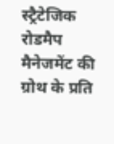स्ट्रैटेजिक रोडमैप मैनेजमेंट की ग्रोथ के प्रति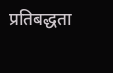प्रतिबद्धता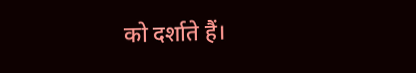को दर्शाते हैं।